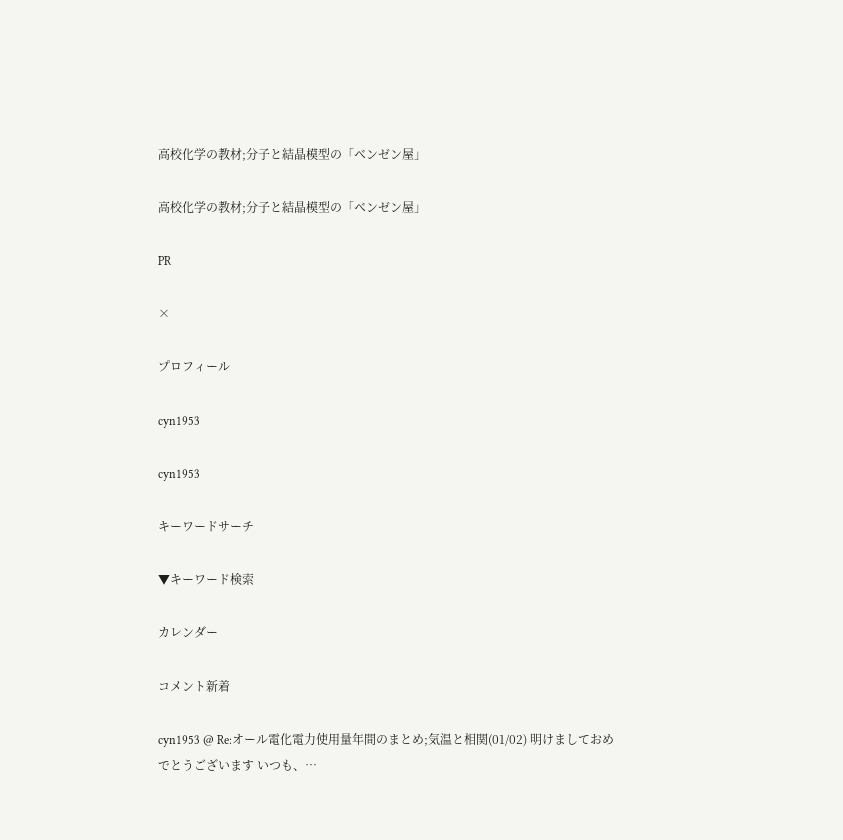高校化学の教材;分子と結晶模型の「ベンゼン屋」

高校化学の教材;分子と結晶模型の「ベンゼン屋」

PR

×

プロフィール

cyn1953

cyn1953

キーワードサーチ

▼キーワード検索

カレンダー

コメント新着

cyn1953 @ Re:オール電化電力使用量年間のまとめ;気温と相関(01/02) 明けましておめでとうございます いつも、…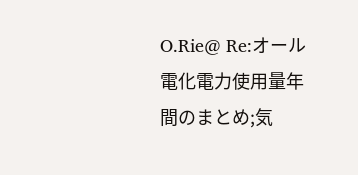O.Rie@ Re:オール電化電力使用量年間のまとめ;気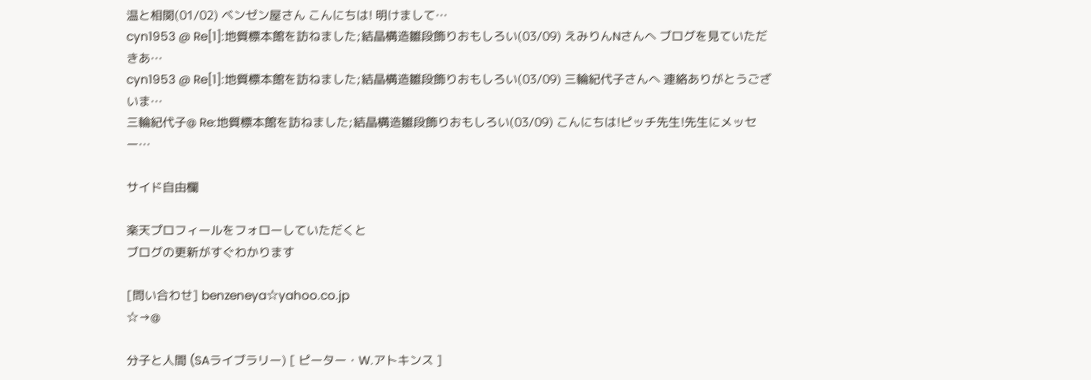温と相関(01/02) ベンゼン屋さん こんにちは! 明けまして…
cyn1953 @ Re[1]:地質標本館を訪ねました;結晶構造雛段飾りおもしろい(03/09) えみりんNさんへ ブログを見ていただきあ…
cyn1953 @ Re[1]:地質標本館を訪ねました;結晶構造雛段飾りおもしろい(03/09) 三輪紀代子さんへ 連絡ありがとうございま…
三輪紀代子@ Re:地質標本館を訪ねました;結晶構造雛段飾りおもしろい(03/09) こんにちは!ピッチ先生!先生にメッセー…

サイド自由欄

楽天プロフィールをフォローしていただくと
ブログの更新がすぐわかります

[問い合わせ] benzeneya☆yahoo.co.jp
☆→@

分子と人間 (SAライブラリー) [ ピーター・W.アトキンス ]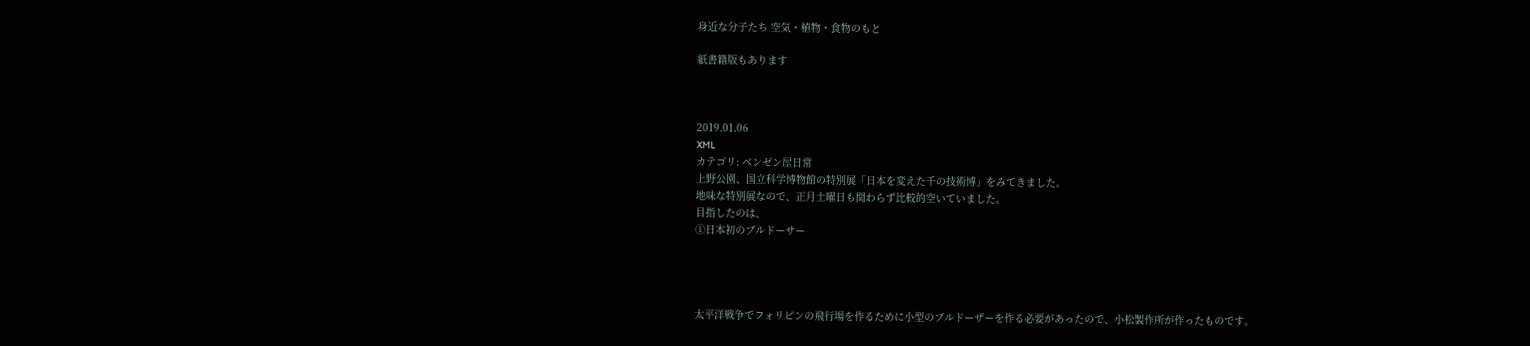身近な分子たち 空気・植物・食物のもと

紙書籍版もあります



2019.01.06
XML
カテゴリ: ベンゼン屋日常
上野公園、国立科学博物館の特別展「日本を変えた千の技術博」をみてきました。
地味な特別展なので、正月土曜日も関わらず比較的空いていました。
目指したのは、
①日本初のブルドーサー




太平洋戦争でフォリピンの飛行場を作るために小型のブルドーザーを作る必要があったので、小松製作所が作ったものです。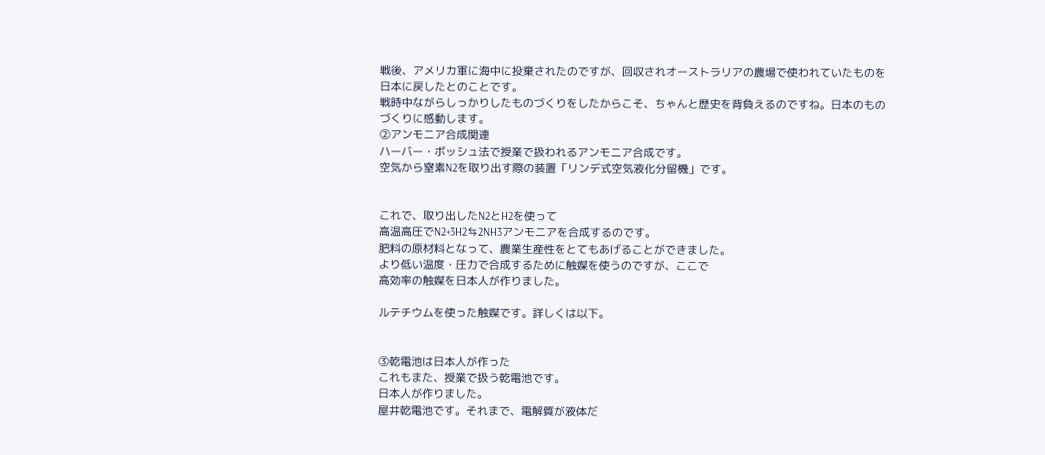戦後、アメリカ軍に海中に投棄されたのですが、回収されオーストラリアの農場で使われていたものを日本に戻したとのことです。
戦時中ながらしっかりしたものづくりをしたからこそ、ちゃんと歴史を背負えるのですね。日本のものづくりに感動します。
②アンモニア合成関連
ハーバー・ボッシュ法で授業で扱われるアンモニア合成です。
空気から窒素N2を取り出す際の装置「リンデ式空気液化分留機」です。


これで、取り出したN2とH2を使って
高温高圧でN2+3H2⇆2NH3アンモニアを合成するのです。
肥料の原材料となって、農業生産性をとてもあげることができました。
より低い温度・圧力で合成するために触媒を使うのですが、ここで
高効率の触媒を日本人が作りました。

ルテチウムを使った触媒です。詳しくは以下。


③乾電池は日本人が作った
これもまた、授業で扱う乾電池です。
日本人が作りました。
屋井乾電池です。それまで、電解質が液体だ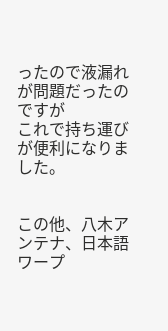ったので液漏れが問題だったのですが
これで持ち運びが便利になりました。


この他、八木アンテナ、日本語ワープ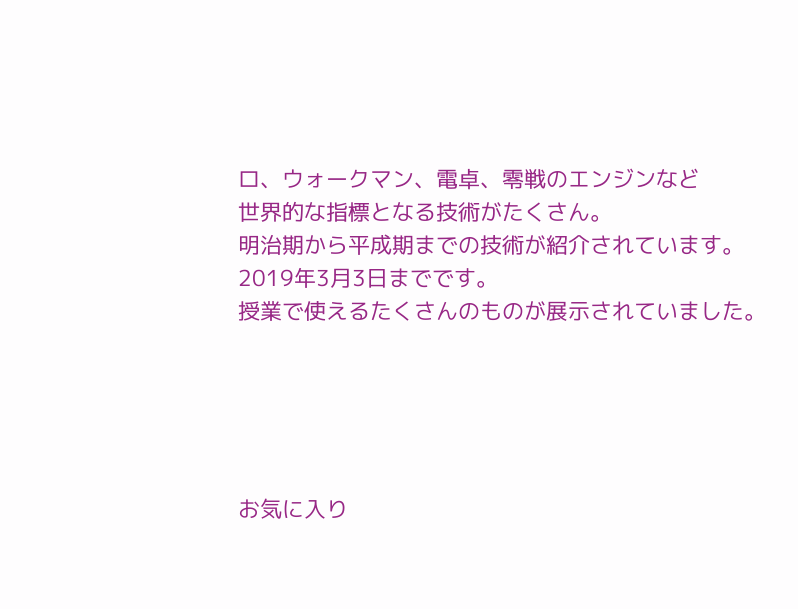ロ、ウォークマン、電卓、零戦のエンジンなど
世界的な指標となる技術がたくさん。
明治期から平成期までの技術が紹介されています。
2019年3月3日までです。
授業で使えるたくさんのものが展示されていました。





お気に入り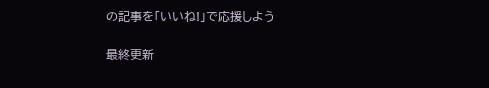の記事を「いいね!」で応援しよう

最終更新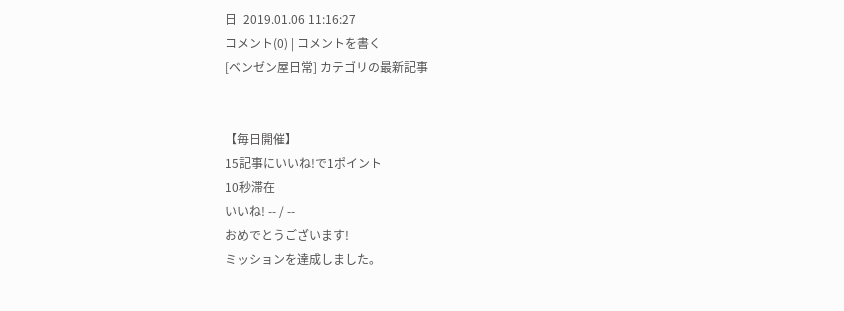日  2019.01.06 11:16:27
コメント(0) | コメントを書く
[ベンゼン屋日常] カテゴリの最新記事


【毎日開催】
15記事にいいね!で1ポイント
10秒滞在
いいね! -- / --
おめでとうございます!
ミッションを達成しました。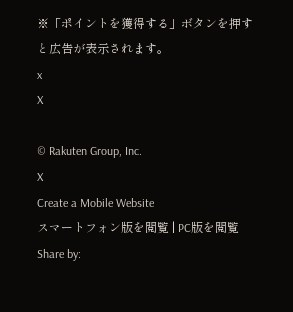※「ポイントを獲得する」ボタンを押すと広告が表示されます。
x
X

© Rakuten Group, Inc.
X
Create a Mobile Website
スマートフォン版を閲覧 | PC版を閲覧
Share by: